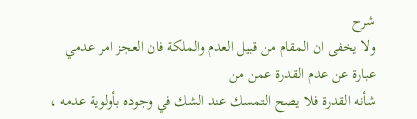شرح
ولا يخفى ان المقام من قبيل العدم والملكة فان العجز امر عدمي عبارة عن عدم القدرة عمن من
شأنه القدرة فلا يصح التمسك عند الشك في وجوده بأولوية عدمه ،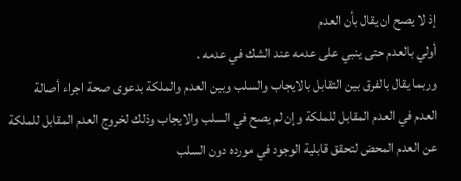إذ لا يصح ان يقال بأن العدم
أولي بالعدم حتى ينبي على عدمه عند الشك في عدمه .
وربما يقال بالفرق بين التقابل بالايجاب والسلب وبين العدم والملكة بدعوى صحة اجراء أصالة
العدم في العدم المقابل للملكة وإن لم يصح في السلب والايجاب وذلك لخروج العدم المقابل للملكة
عن العدم المحض لتحقق قابلية الوجود في مورده دون السلب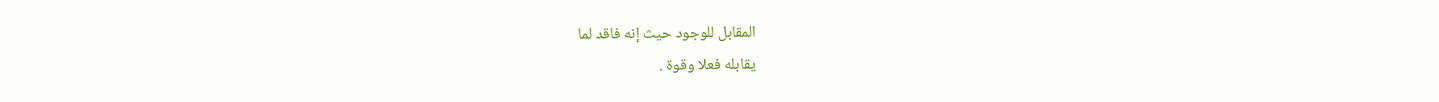المقابل للوجود حيث إنه فاقد لما
يقابله فعلا وقوة .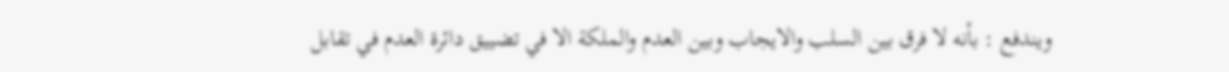ويندفع : بأنه لا فرق بين السلب والايجاب وبين العدم والملكة الا في تضييق دائرة العدم في تقابل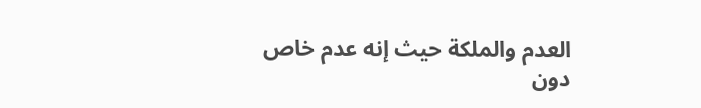العدم والملكة حيث إنه عدم خاص دون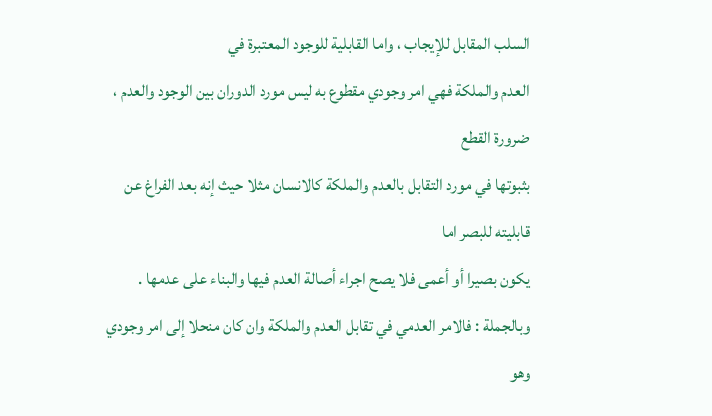السلب المقابل للإيجاب ، واما القابلية للوجود المعتبرة في
العدم والملكة فهي امر وجودي مقطوع به ليس مورد الدوران بين الوجود والعدم ، ضرورة القطع
بثبوتها في مورد التقابل بالعدم والملكة كالانسان مثلا حيث إنه بعد الفراغ عن قابليته للبصر اما
يكون بصيرا أو أعمى فلا يصح اجراء أصالة العدم فيها والبناء على عدمها .
وبالجملة : فالامر العدمي في تقابل العدم والملكة وان كان منحلا إلى امر وجودي وهو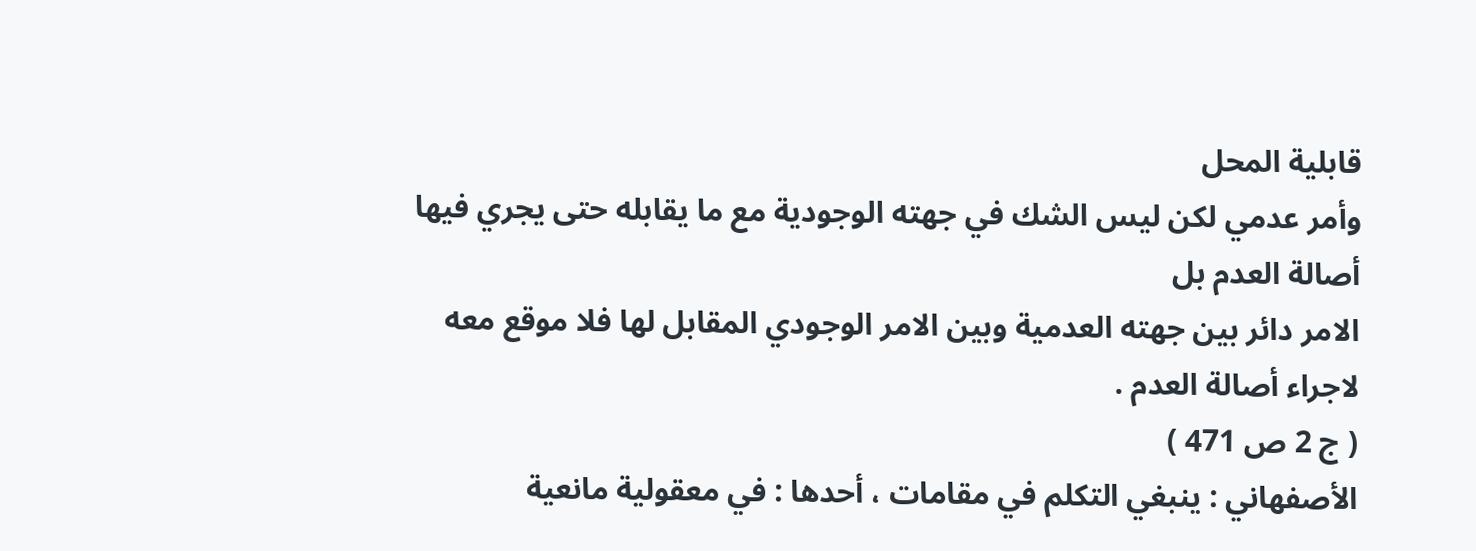قابلية المحل
وأمر عدمي لكن ليس الشك في جهته الوجودية مع ما يقابله حتى يجري فيها أصالة العدم بل
الامر دائر بين جهته العدمية وبين الامر الوجودي المقابل لها فلا موقع معه لاجراء أصالة العدم .
( ج 2 ص 471 )
الأصفهاني : ينبغي التكلم في مقامات ، أحدها : في معقولية مانعية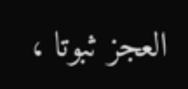العجز ثبوتا ،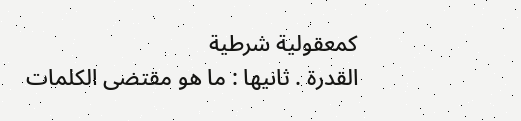كمعقولية شرطية
القدرة . ثانيها : ما هو مقتضى الكلمات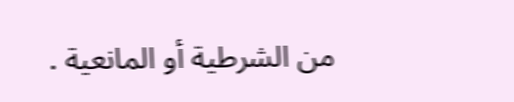من الشرطية أو المانعية .